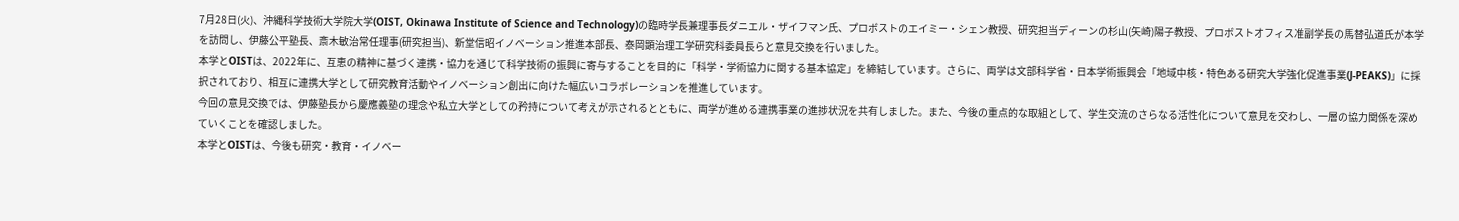7月28日(火)、沖縄科学技術大学院大学(OIST, Okinawa Institute of Science and Technology)の臨時学長兼理事長ダニエル・ザイフマン氏、プロボストのエイミー・シェン教授、研究担当ディーンの杉山(矢崎)陽子教授、プロボストオフィス准副学長の馬替弘道氏が本学を訪問し、伊藤公平塾長、斎木敏治常任理事(研究担当)、新堂信昭イノベーション推進本部長、泰岡顕治理工学研究科委員長らと意見交換を行いました。
本学とOISTは、2022年に、互恵の精神に基づく連携・協力を通じて科学技術の振興に寄与することを目的に「科学・学術協力に関する基本協定」を締結しています。さらに、両学は文部科学省・日本学術振興会「地域中核・特色ある研究大学強化促進事業(J-PEAKS)」に採択されており、相互に連携大学として研究教育活動やイノベーション創出に向けた幅広いコラボレーションを推進しています。
今回の意見交換では、伊藤塾長から慶應義塾の理念や私立大学としての矜持について考えが示されるとともに、両学が進める連携事業の進捗状況を共有しました。また、今後の重点的な取組として、学生交流のさらなる活性化について意見を交わし、一層の協力関係を深めていくことを確認しました。
本学とOISTは、今後も研究・教育・イノベー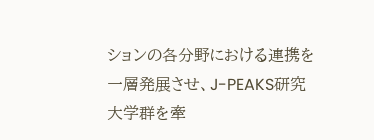ションの各分野における連携を一層発展させ、J-PEAKS研究大学群を牽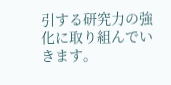引する研究力の強化に取り組んでいきます。